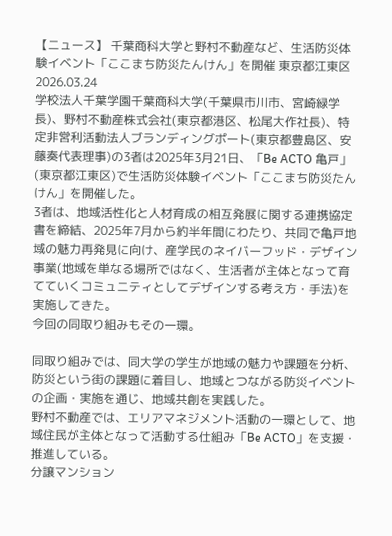【ニュース】 千葉商科大学と野村不動産など、生活防災体験イベント「ここまち防災たんけん」を開催 東京都江東区
2026.03.24
学校法人千葉学園千葉商科大学(千葉県市川市、宮崎緑学長)、野村不動産株式会社(東京都港区、松尾大作社長)、特定非営利活動法人ブランディングポート(東京都豊島区、安藤奏代表理事)の3者は2025年3月21日、「Be ACTO 亀戸」(東京都江東区)で生活防災体験イベント「ここまち防災たんけん」を開催した。
3者は、地域活性化と人材育成の相互発展に関する連携協定書を締結、2025年7月から約半年間にわたり、共同で亀戸地域の魅力再発見に向け、産学民のネイバーフッド・デザイン事業(地域を単なる場所ではなく、生活者が主体となって育てていくコミュニティとしてデザインする考え方・手法)を実施してきた。
今回の同取り組みもその一環。

同取り組みでは、同大学の学生が地域の魅力や課題を分析、防災という街の課題に着目し、地域とつながる防災イベントの企画・実施を通じ、地域共創を実践した。
野村不動産では、エリアマネジメント活動の一環として、地域住民が主体となって活動する仕組み「Be ACTO」を支援・推進している。
分譲マンション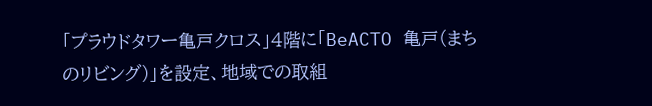「プラウドタワー亀戸クロス」4階に「BeACTO 亀戸(まちのリビング)」を設定、地域での取組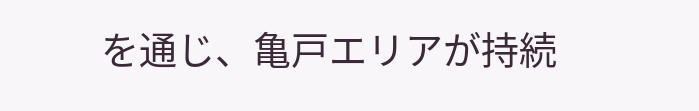を通じ、亀戸エリアが持続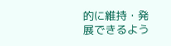的に維持・発展できるよう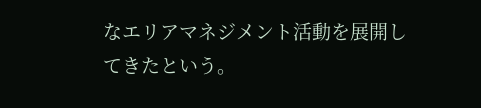なエリアマネジメント活動を展開してきたという。